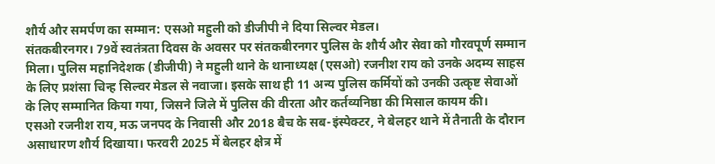शौर्य और समर्पण का सम्मान: एसओ महुली को डीजीपी ने दिया सिल्वर मेडल।
संतकबीरनगर। 79वें स्वतंत्रता दिवस के अवसर पर संतकबीरनगर पुलिस के शौर्य और सेवा को गौरवपूर्ण सम्मान मिला। पुलिस महानिदेशक (डीजीपी) ने महुली थाने के थानाध्यक्ष (एसओ) रजनीश राय को उनके अदम्य साहस के लिए प्रशंसा चिन्ह सिल्वर मेडल से नवाजा। इसके साथ ही 11 अन्य पुलिस कर्मियों को उनकी उत्कृष्ट सेवाओं के लिए सम्मानित किया गया, जिसने जिले में पुलिस की वीरता और कर्तव्यनिष्ठा की मिसाल कायम की।
एसओ रजनीश राय, मऊ जनपद के निवासी और 2018 बैच के सब-इंस्पेक्टर, ने बेलहर थाने में तैनाती के दौरान असाधारण शौर्य दिखाया। फरवरी 2025 में बेलहर क्षेत्र में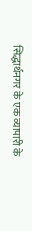सिद्धार्थनगर के एक व्यापारी के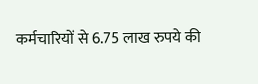कर्मचारियों से 6.75 लाख रुपये की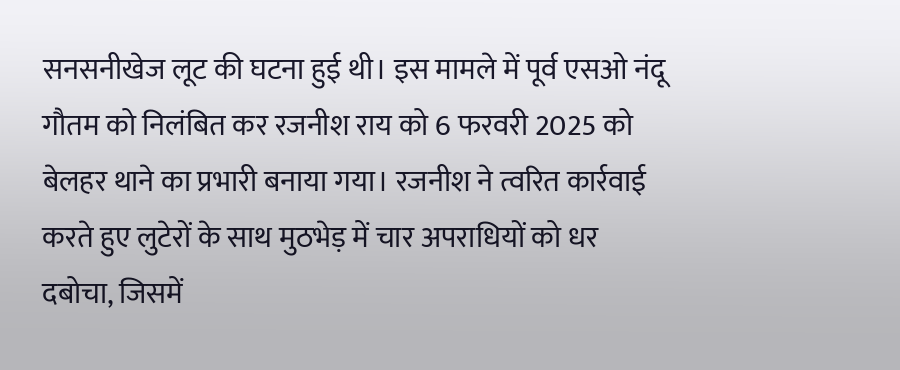सनसनीखेज लूट की घटना हुई थी। इस मामले में पूर्व एसओ नंदू गौतम को निलंबित कर रजनीश राय को 6 फरवरी 2025 को बेलहर थाने का प्रभारी बनाया गया। रजनीश ने त्वरित कार्रवाई करते हुए लुटेरों के साथ मुठभेड़ में चार अपराधियों को धर दबोचा, जिसमें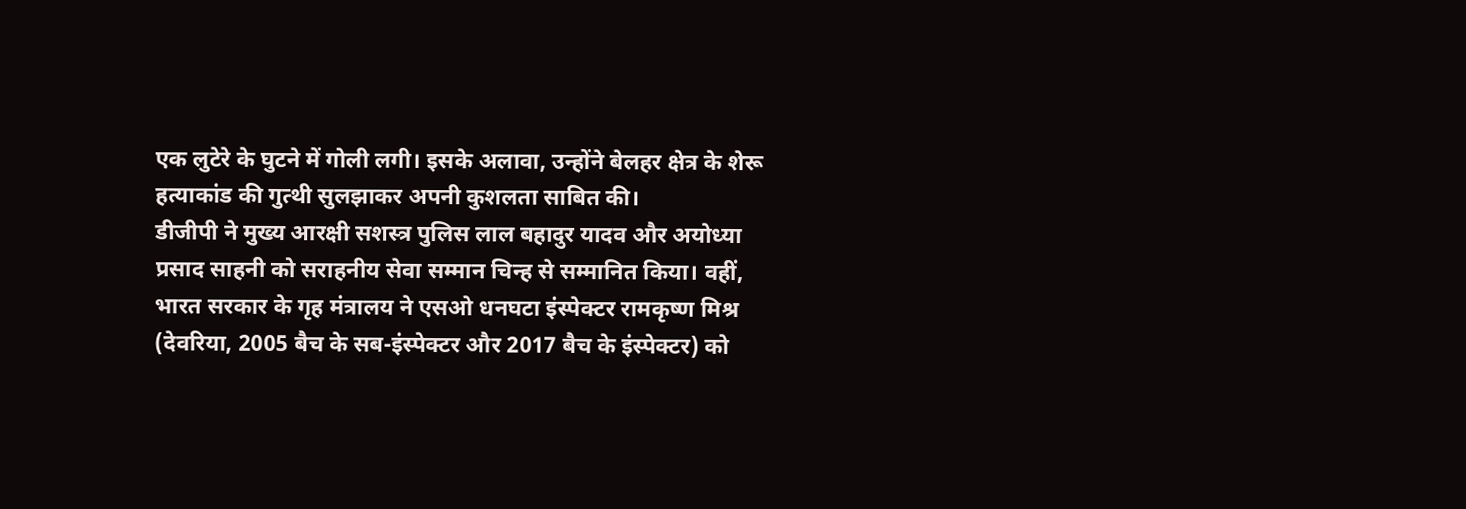एक लुटेरे के घुटने में गोली लगी। इसके अलावा, उन्होंने बेलहर क्षेत्र के शेरू हत्याकांड की गुत्थी सुलझाकर अपनी कुशलता साबित की।
डीजीपी ने मुख्य आरक्षी सशस्त्र पुलिस लाल बहादुर यादव और अयोध्या प्रसाद साहनी को सराहनीय सेवा सम्मान चिन्ह से सम्मानित किया। वहीं, भारत सरकार के गृह मंत्रालय ने एसओ धनघटा इंस्पेक्टर रामकृष्ण मिश्र (देवरिया, 2005 बैच के सब-इंस्पेक्टर और 2017 बैच के इंस्पेक्टर) को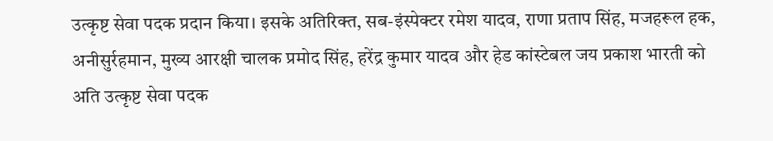उत्कृष्ट सेवा पदक प्रदान किया। इसके अतिरिक्त, सब-इंस्पेक्टर रमेश यादव, राणा प्रताप सिंह, मजहरूल हक, अनीसुर्रहमान, मुख्य आरक्षी चालक प्रमोद सिंह, हरेंद्र कुमार यादव और हेड कांस्टेबल जय प्रकाश भारती को अति उत्कृष्ट सेवा पदक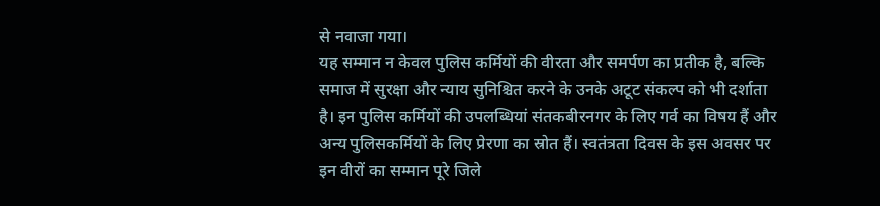से नवाजा गया।
यह सम्मान न केवल पुलिस कर्मियों की वीरता और समर्पण का प्रतीक है, बल्कि समाज में सुरक्षा और न्याय सुनिश्चित करने के उनके अटूट संकल्प को भी दर्शाता है। इन पुलिस कर्मियों की उपलब्धियां संतकबीरनगर के लिए गर्व का विषय हैं और अन्य पुलिसकर्मियों के लिए प्रेरणा का स्रोत हैं। स्वतंत्रता दिवस के इस अवसर पर इन वीरों का सम्मान पूरे जिले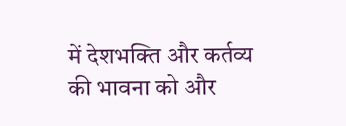में देशभक्ति और कर्तव्य की भावना को और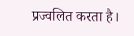प्रज्वलित करता है।